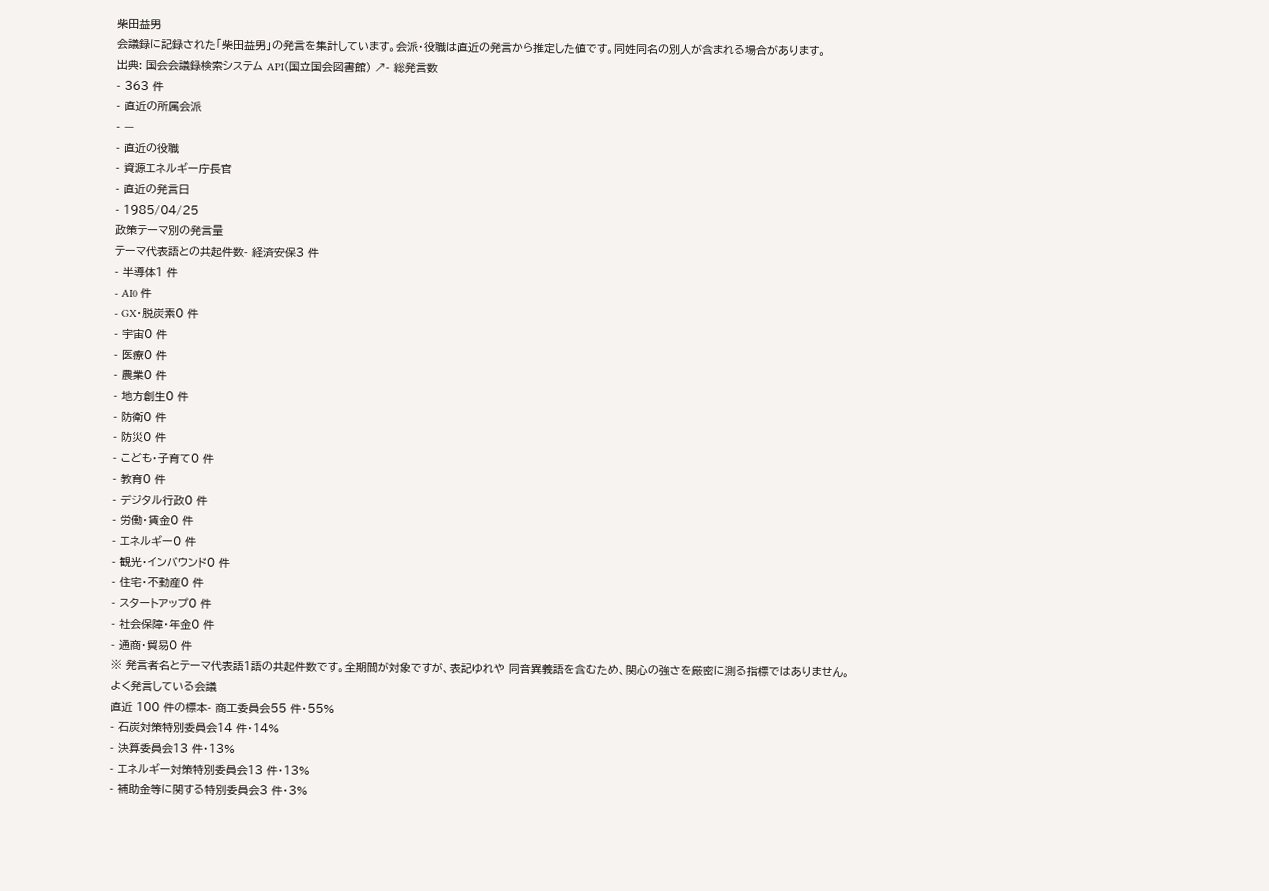柴田益男
会議録に記録された「柴田益男」の発言を集計しています。会派・役職は直近の発言から推定した値です。同姓同名の別人が含まれる場合があります。
出典: 国会会議録検索システム API(国立国会図書館) ↗- 総発言数
- 363 件
- 直近の所属会派
- —
- 直近の役職
- 資源エネルギー庁長官
- 直近の発言日
- 1985/04/25
政策テーマ別の発言量
テーマ代表語との共起件数- 経済安保3 件
- 半導体1 件
- AI0 件
- GX・脱炭素0 件
- 宇宙0 件
- 医療0 件
- 農業0 件
- 地方創生0 件
- 防衛0 件
- 防災0 件
- こども・子育て0 件
- 教育0 件
- デジタル行政0 件
- 労働・賃金0 件
- エネルギー0 件
- 観光・インバウンド0 件
- 住宅・不動産0 件
- スタートアップ0 件
- 社会保障・年金0 件
- 通商・貿易0 件
※ 発言者名とテーマ代表語1語の共起件数です。全期間が対象ですが、表記ゆれや 同音異義語を含むため、関心の強さを厳密に測る指標ではありません。
よく発言している会議
直近 100 件の標本- 商工委員会55 件・55%
- 石炭対策特別委員会14 件・14%
- 決算委員会13 件・13%
- エネルギー対策特別委員会13 件・13%
- 補助金等に関する特別委員会3 件・3%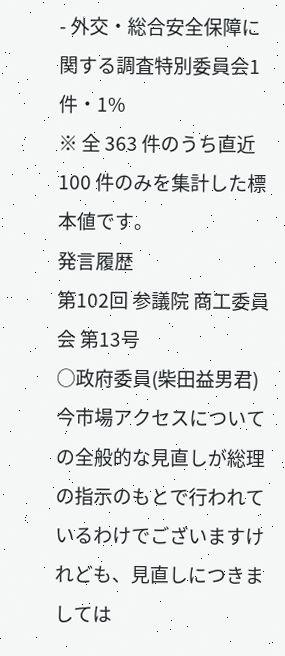- 外交・総合安全保障に関する調査特別委員会1 件・1%
※ 全 363 件のうち直近 100 件のみを集計した標本値です。
発言履歴
第102回 参議院 商工委員会 第13号
○政府委員(柴田益男君) 今市場アクセスについての全般的な見直しが総理の指示のもとで行われているわけでございますけれども、見直しにつきましては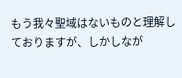もう我々聖域はないものと理解しておりますが、しかしなが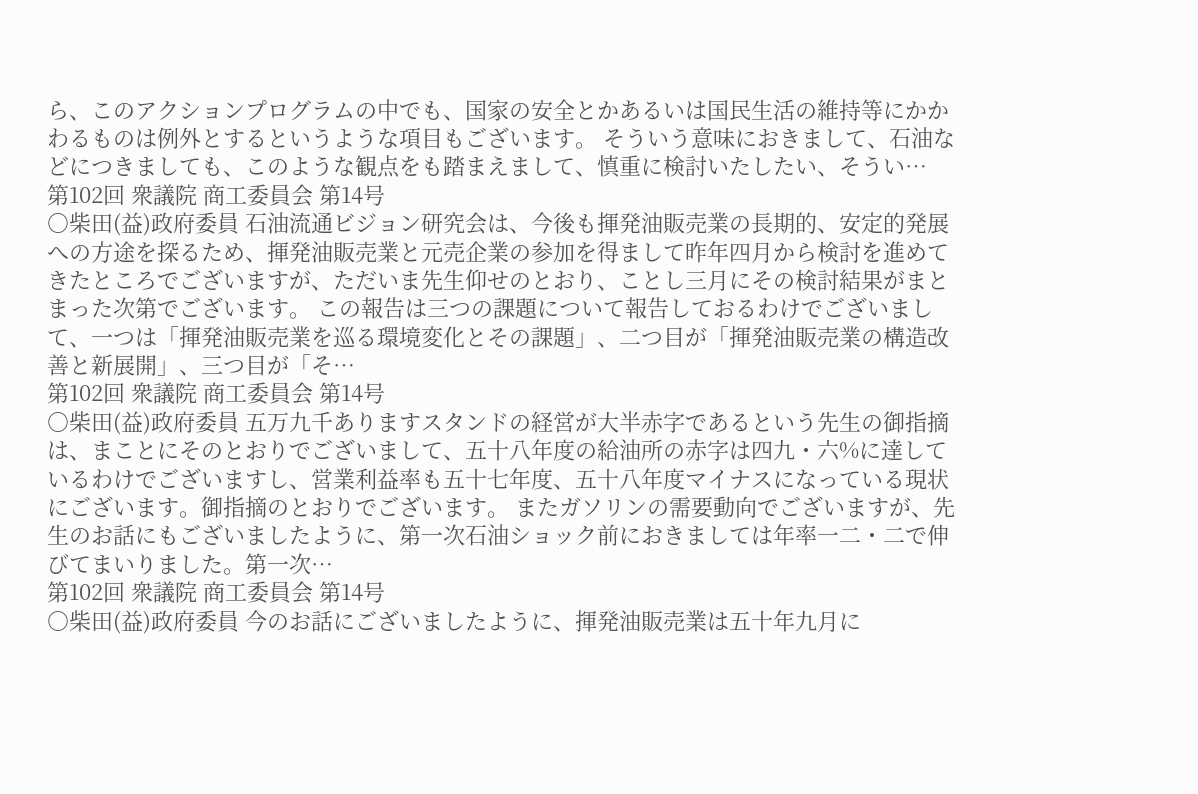ら、このアクションプログラムの中でも、国家の安全とかあるいは国民生活の維持等にかかわるものは例外とするというような項目もございます。 そういう意味におきまして、石油などにつきましても、このような観点をも踏まえまして、慎重に検討いたしたい、そうい…
第102回 衆議院 商工委員会 第14号
○柴田(益)政府委員 石油流通ビジョン研究会は、今後も揮発油販売業の長期的、安定的発展への方途を探るため、揮発油販売業と元売企業の参加を得まして昨年四月から検討を進めてきたところでございますが、ただいま先生仰せのとおり、ことし三月にその検討結果がまとまった次第でございます。 この報告は三つの課題について報告しておるわけでございまして、一つは「揮発油販売業を巡る環境変化とその課題」、二つ目が「揮発油販売業の構造改善と新展開」、三つ目が「そ…
第102回 衆議院 商工委員会 第14号
○柴田(益)政府委員 五万九千ありますスタンドの経営が大半赤字であるという先生の御指摘は、まことにそのとおりでございまして、五十八年度の給油所の赤字は四九・六%に達しているわけでございますし、営業利益率も五十七年度、五十八年度マイナスになっている現状にございます。御指摘のとおりでございます。 またガソリンの需要動向でございますが、先生のお話にもございましたように、第一次石油ショック前におきましては年率一二・二で伸びてまいりました。第一次…
第102回 衆議院 商工委員会 第14号
○柴田(益)政府委員 今のお話にございましたように、揮発油販売業は五十年九月に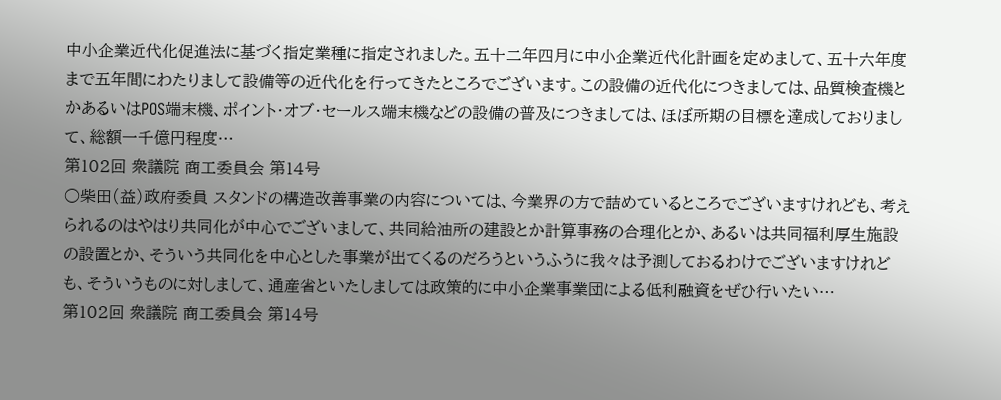中小企業近代化促進法に基づく指定業種に指定されました。五十二年四月に中小企業近代化計画を定めまして、五十六年度まで五年間にわたりまして設備等の近代化を行ってきたところでございます。この設備の近代化につきましては、品質検査機とかあるいはPOS端末機、ポイント・オブ・セールス端末機などの設備の普及につきましては、ほぼ所期の目標を達成しておりまして、総額一千億円程度…
第102回 衆議院 商工委員会 第14号
○柴田(益)政府委員 スタンドの構造改善事業の内容については、今業界の方で詰めているところでございますけれども、考えられるのはやはり共同化が中心でございまして、共同給油所の建設とか計算事務の合理化とか、あるいは共同福利厚生施設の設置とか、そういう共同化を中心とした事業が出てくるのだろうというふうに我々は予測しておるわけでございますけれども、そういうものに対しまして、通産省といたしましては政策的に中小企業事業団による低利融資をぜひ行いたい…
第102回 衆議院 商工委員会 第14号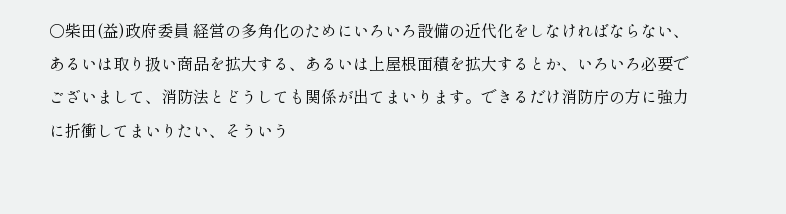○柴田(益)政府委員 経営の多角化のためにいろいろ設備の近代化をしなければならない、あるいは取り扱い商品を拡大する、あるいは上屋根面積を拡大するとか、いろいろ必要でございまして、消防法とどうしても関係が出てまいります。できるだけ消防庁の方に強力に折衝してまいりたい、そういう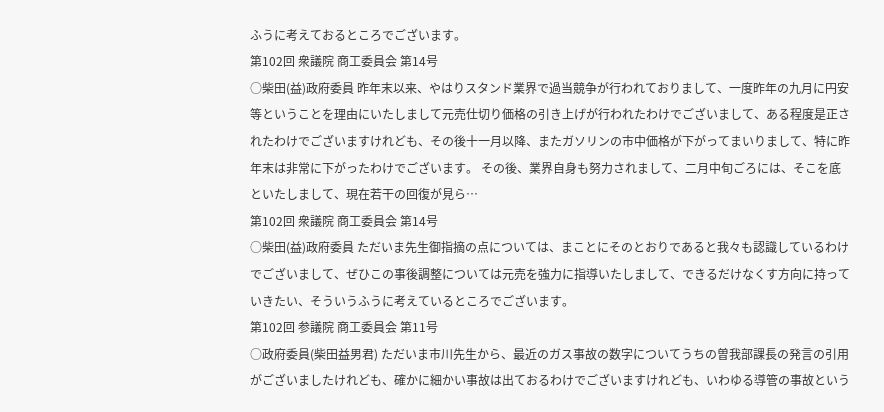ふうに考えておるところでございます。
第102回 衆議院 商工委員会 第14号
○柴田(益)政府委員 昨年末以来、やはりスタンド業界で過当競争が行われておりまして、一度昨年の九月に円安等ということを理由にいたしまして元売仕切り価格の引き上げが行われたわけでございまして、ある程度是正されたわけでございますけれども、その後十一月以降、またガソリンの市中価格が下がってまいりまして、特に昨年末は非常に下がったわけでございます。 その後、業界自身も努力されまして、二月中旬ごろには、そこを底といたしまして、現在若干の回復が見ら…
第102回 衆議院 商工委員会 第14号
○柴田(益)政府委員 ただいま先生御指摘の点については、まことにそのとおりであると我々も認識しているわけでございまして、ぜひこの事後調整については元売を強力に指導いたしまして、できるだけなくす方向に持っていきたい、そういうふうに考えているところでございます。
第102回 参議院 商工委員会 第11号
○政府委員(柴田益男君) ただいま市川先生から、最近のガス事故の数字についてうちの曽我部課長の発言の引用がございましたけれども、確かに細かい事故は出ておるわけでございますけれども、いわゆる導管の事故という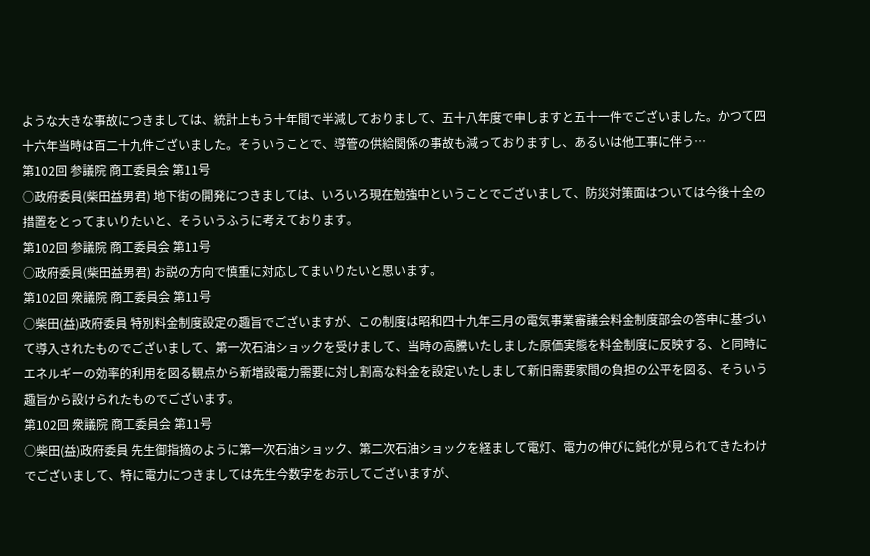ような大きな事故につきましては、統計上もう十年間で半減しておりまして、五十八年度で申しますと五十一件でございました。かつて四十六年当時は百二十九件ございました。そういうことで、導管の供給関係の事故も減っておりますし、あるいは他工事に伴う…
第102回 参議院 商工委員会 第11号
○政府委員(柴田益男君) 地下街の開発につきましては、いろいろ現在勉強中ということでございまして、防災対策面はついては今後十全の措置をとってまいりたいと、そういうふうに考えております。
第102回 参議院 商工委員会 第11号
○政府委員(柴田益男君) お説の方向で慎重に対応してまいりたいと思います。
第102回 衆議院 商工委員会 第11号
○柴田(益)政府委員 特別料金制度設定の趣旨でございますが、この制度は昭和四十九年三月の電気事業審議会料金制度部会の答申に基づいて導入されたものでございまして、第一次石油ショックを受けまして、当時の高騰いたしました原価実態を料金制度に反映する、と同時にエネルギーの効率的利用を図る観点から新増設電力需要に対し割高な料金を設定いたしまして新旧需要家間の負担の公平を図る、そういう趣旨から設けられたものでございます。
第102回 衆議院 商工委員会 第11号
○柴田(益)政府委員 先生御指摘のように第一次石油ショック、第二次石油ショックを経まして電灯、電力の伸びに鈍化が見られてきたわけでございまして、特に電力につきましては先生今数字をお示してございますが、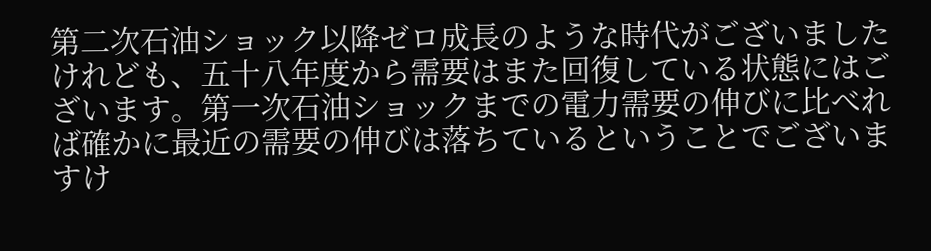第二次石油ショック以降ゼロ成長のような時代がございましたけれども、五十八年度から需要はまた回復している状態にはございます。第一次石油ショックまでの電力需要の伸びに比べれば確かに最近の需要の伸びは落ちているということでございますけ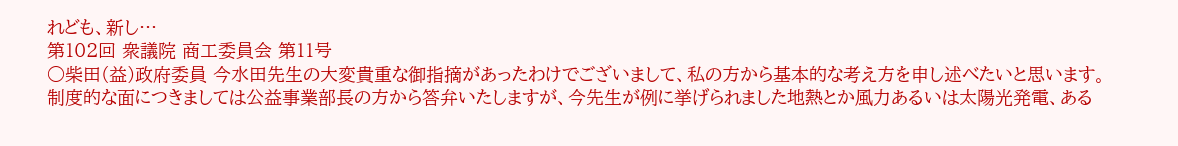れども、新し…
第102回 衆議院 商工委員会 第11号
○柴田(益)政府委員 今水田先生の大変貴重な御指摘があったわけでございまして、私の方から基本的な考え方を申し述べたいと思います。 制度的な面につきましては公益事業部長の方から答弁いたしますが、今先生が例に挙げられました地熱とか風力あるいは太陽光発電、ある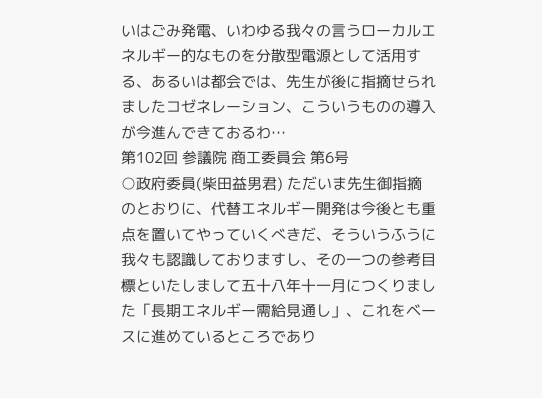いはごみ発電、いわゆる我々の言うローカルエネルギー的なものを分散型電源として活用する、あるいは都会では、先生が後に指摘せられましたコゼネレーション、こういうものの導入が今進んできておるわ…
第102回 参議院 商工委員会 第6号
○政府委員(柴田益男君) ただいま先生御指摘のとおりに、代替エネルギー開発は今後とも重点を置いてやっていくべきだ、そういうふうに我々も認識しておりますし、その一つの参考目標といたしまして五十八年十一月につくりました「長期エネルギー需給見通し」、これをベースに進めているところであり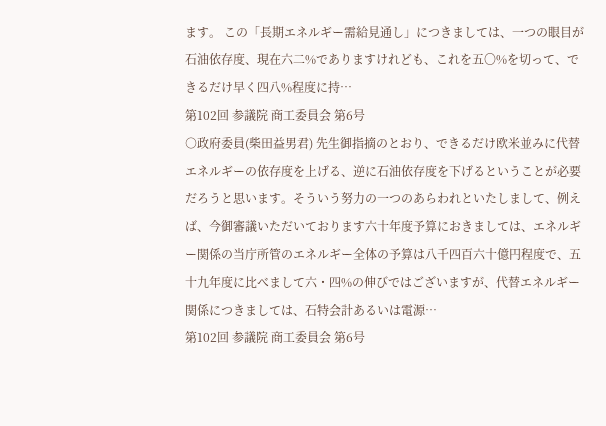ます。 この「長期エネルギー需給見通し」につきましては、一つの眼目が石油依存度、現在六二%でありますけれども、これを五〇%を切って、できるだけ早く四八%程度に持…
第102回 参議院 商工委員会 第6号
○政府委員(柴田益男君) 先生御指摘のとおり、できるだけ欧米並みに代替エネルギーの依存度を上げる、逆に石油依存度を下げるということが必要だろうと思います。そういう努力の一つのあらわれといたしまして、例えば、今御審議いただいております六十年度予算におきましては、エネルギー関係の当庁所管のエネルギー全体の予算は八千四百六十億円程度で、五十九年度に比べまして六・四%の伸びではございますが、代替エネルギー関係につきましては、石特会計あるいは電源…
第102回 参議院 商工委員会 第6号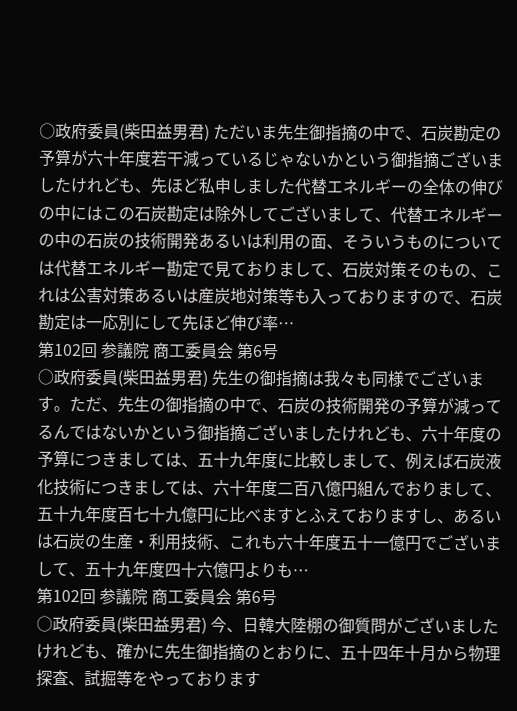○政府委員(柴田益男君) ただいま先生御指摘の中で、石炭勘定の予算が六十年度若干減っているじゃないかという御指摘ございましたけれども、先ほど私申しました代替エネルギーの全体の伸びの中にはこの石炭勘定は除外してございまして、代替エネルギーの中の石炭の技術開発あるいは利用の面、そういうものについては代替エネルギー勘定で見ておりまして、石炭対策そのもの、これは公害対策あるいは産炭地対策等も入っておりますので、石炭勘定は一応別にして先ほど伸び率…
第102回 参議院 商工委員会 第6号
○政府委員(柴田益男君) 先生の御指摘は我々も同様でございます。ただ、先生の御指摘の中で、石炭の技術開発の予算が減ってるんではないかという御指摘ございましたけれども、六十年度の予算につきましては、五十九年度に比較しまして、例えば石炭液化技術につきましては、六十年度二百八億円組んでおりまして、五十九年度百七十九億円に比べますとふえておりますし、あるいは石炭の生産・利用技術、これも六十年度五十一億円でございまして、五十九年度四十六億円よりも…
第102回 参議院 商工委員会 第6号
○政府委員(柴田益男君) 今、日韓大陸棚の御質問がございましたけれども、確かに先生御指摘のとおりに、五十四年十月から物理探査、試掘等をやっております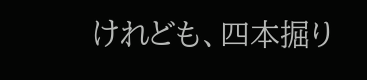けれども、四本掘り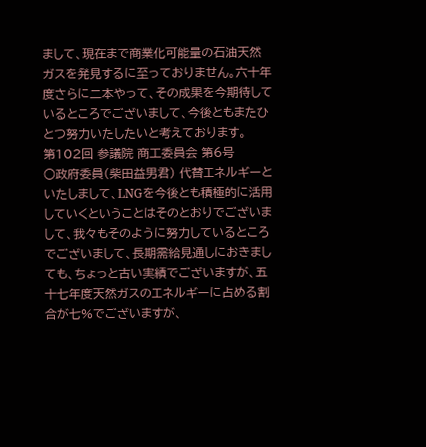まして、現在まで商業化可能量の石油天然ガスを発見するに至っておりません。六十年度さらに二本やって、その成果を今期待しているところでございまして、今後ともまたひとつ努力いたしたいと考えております。
第102回 参議院 商工委員会 第6号
○政府委員(柴田益男君) 代替エネルギーといたしまして、LNGを今後とも積極的に活用していくということはそのとおりでございまして、我々もそのように努力しているところでございまして、長期需給見通しにおきましても、ちょっと古い実績でございますが、五十七年度天然ガスのエネルギーに占める割合が七%でございますが、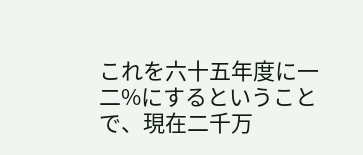これを六十五年度に一二%にするということで、現在二千万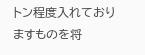トン程度入れておりますものを将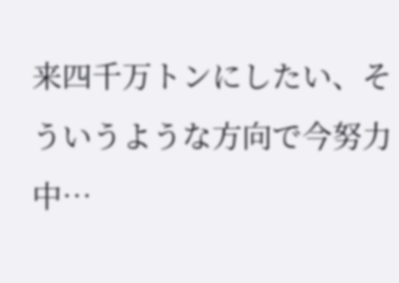来四千万トンにしたい、そういうような方向で今努力中…